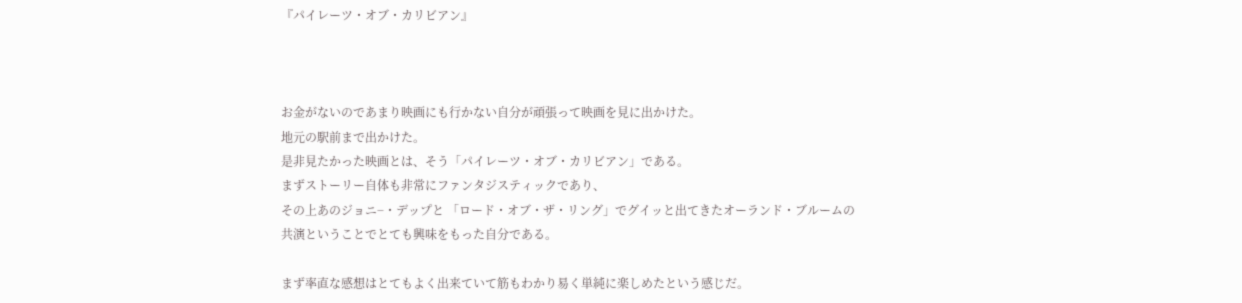『パイレーツ・オブ・カリビアン』



お金がないのであまり映画にも行かない自分が頑張って映画を見に出かけた。
地元の駅前まで出かけた。
是非見たかった映画とは、そう「パイレーツ・オブ・カリビアン」である。
まずストーリー自体も非常にファンタジスティックであり、
その上あのジョニ−・デップと 「ロード・オブ・ザ・リング」でグイッと出てきたオーランド・ブルームの
共演ということでとても興味をもった自分である。

まず率直な感想はとてもよく出来ていて筋もわかり易く単純に楽しめたという感じだ。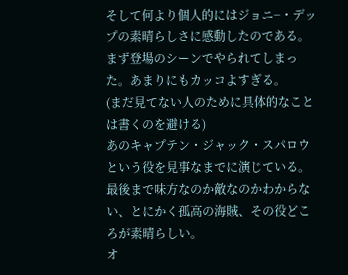そして何より個人的にはジョニ−・デップの素晴らしさに感動したのである。
まず登場のシーンでやられてしまった。あまりにもカッコよすぎる。
(まだ見てない人のために具体的なことは書くのを避ける)
あのキャプテン・ジャック・スパロウという役を見事なまでに演じている。
最後まで味方なのか敵なのかわからない、とにかく孤高の海賊、その役どころが素晴らしい。
オ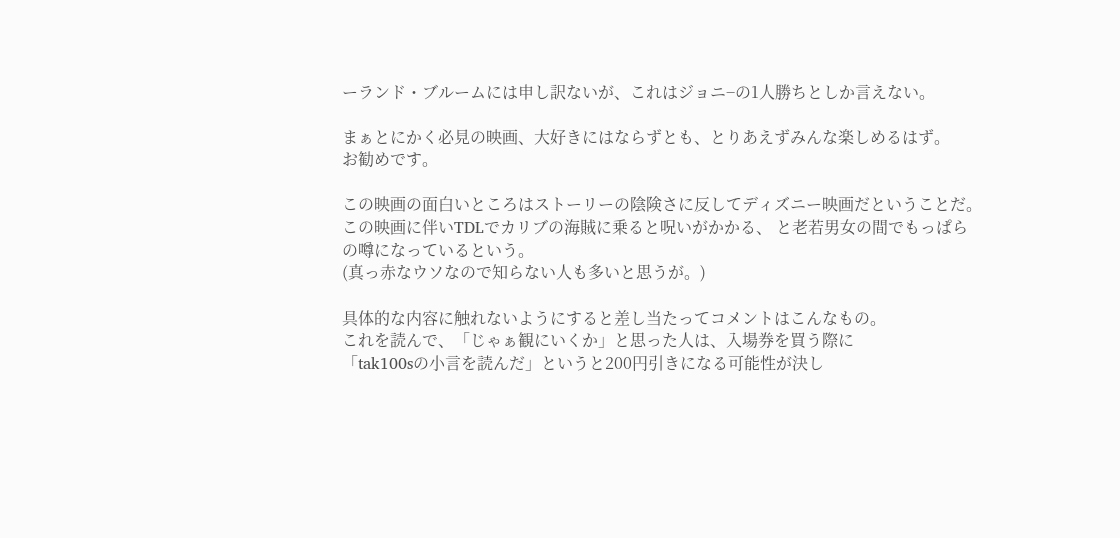ーランド・ブルームには申し訳ないが、これはジョニ−の1人勝ちとしか言えない。

まぁとにかく必見の映画、大好きにはならずとも、とりあえずみんな楽しめるはず。
お勧めです。

この映画の面白いところはストーリーの陰険さに反してディズニー映画だということだ。
この映画に伴いTDLでカリブの海賊に乗ると呪いがかかる、 と老若男女の間でもっぱらの噂になっているという。
(真っ赤なウソなので知らない人も多いと思うが。)

具体的な内容に触れないようにすると差し当たってコメントはこんなもの。
これを読んで、「じゃぁ観にいくか」と思った人は、入場券を買う際に
「tak100sの小言を読んだ」というと200円引きになる可能性が決し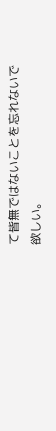て皆無ではないことを忘れないで欲しい。